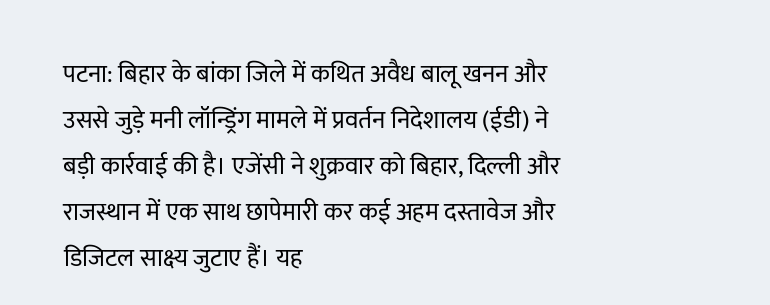पटना: बिहार के बांका जिले में कथित अवैध बालू खनन और उससे जुड़े मनी लॉन्ड्रिंग मामले में प्रवर्तन निदेशालय (ईडी) ने बड़ी कार्रवाई की है। एजेंसी ने शुक्रवार को बिहार, दिल्ली और राजस्थान में एक साथ छापेमारी कर कई अहम दस्तावेज और डिजिटल साक्ष्य जुटाए हैं। यह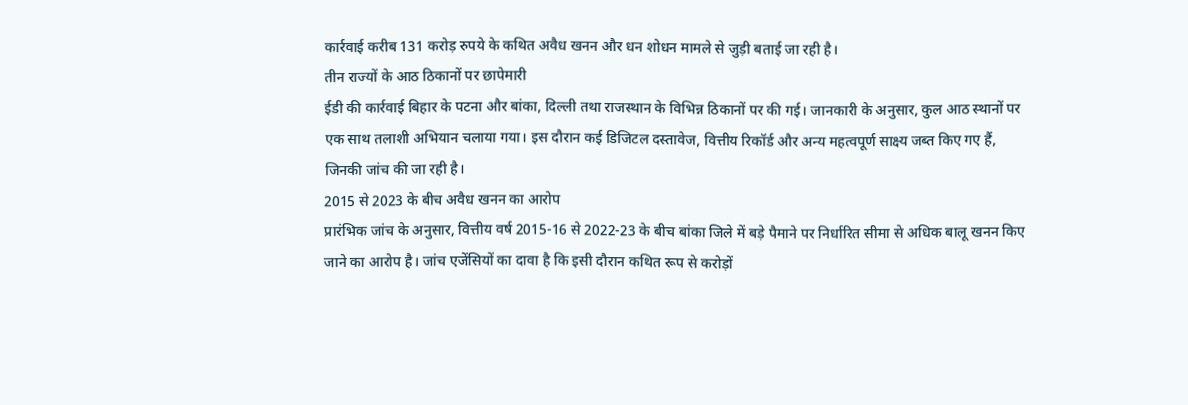कार्रवाई करीब 131 करोड़ रुपये के कथित अवैध खनन और धन शोधन मामले से जुड़ी बताई जा रही है।
तीन राज्यों के आठ ठिकानों पर छापेमारी
ईडी की कार्रवाई बिहार के पटना और बांका, दिल्ली तथा राजस्थान के विभिन्न ठिकानों पर की गई। जानकारी के अनुसार, कुल आठ स्थानों पर एक साथ तलाशी अभियान चलाया गया। इस दौरान कई डिजिटल दस्तावेज, वित्तीय रिकॉर्ड और अन्य महत्वपूर्ण साक्ष्य जब्त किए गए हैं, जिनकी जांच की जा रही है।
2015 से 2023 के बीच अवैध खनन का आरोप
प्रारंभिक जांच के अनुसार, वित्तीय वर्ष 2015-16 से 2022-23 के बीच बांका जिले में बड़े पैमाने पर निर्धारित सीमा से अधिक बालू खनन किए जाने का आरोप है। जांच एजेंसियों का दावा है कि इसी दौरान कथित रूप से करोड़ों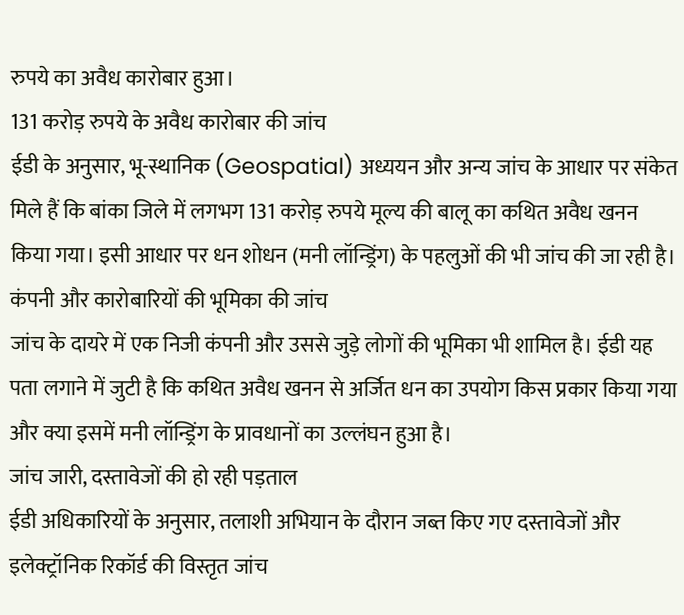रुपये का अवैध कारोबार हुआ।
131 करोड़ रुपये के अवैध कारोबार की जांच
ईडी के अनुसार, भू-स्थानिक (Geospatial) अध्ययन और अन्य जांच के आधार पर संकेत मिले हैं कि बांका जिले में लगभग 131 करोड़ रुपये मूल्य की बालू का कथित अवैध खनन किया गया। इसी आधार पर धन शोधन (मनी लॉन्ड्रिंग) के पहलुओं की भी जांच की जा रही है।
कंपनी और कारोबारियों की भूमिका की जांच
जांच के दायरे में एक निजी कंपनी और उससे जुड़े लोगों की भूमिका भी शामिल है। ईडी यह पता लगाने में जुटी है कि कथित अवैध खनन से अर्जित धन का उपयोग किस प्रकार किया गया और क्या इसमें मनी लॉन्ड्रिंग के प्रावधानों का उल्लंघन हुआ है।
जांच जारी, दस्तावेजों की हो रही पड़ताल
ईडी अधिकारियों के अनुसार, तलाशी अभियान के दौरान जब्त किए गए दस्तावेजों और इलेक्ट्रॉनिक रिकॉर्ड की विस्तृत जांच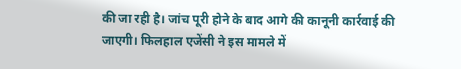की जा रही है। जांच पूरी होने के बाद आगे की कानूनी कार्रवाई की जाएगी। फिलहाल एजेंसी ने इस मामले में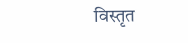विस्तृत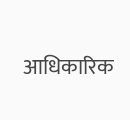आधिकारिक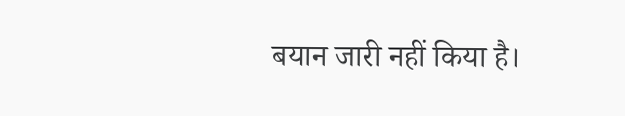बयान जारी नहीं किया है।